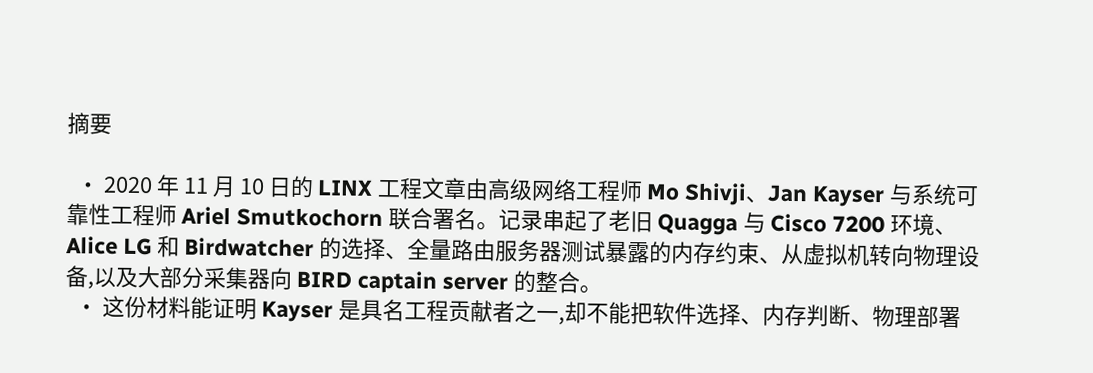摘要

  • 2020 年 11 月 10 日的 LINX 工程文章由高级网络工程师 Mo Shivji、Jan Kayser 与系统可靠性工程师 Ariel Smutkochorn 联合署名。记录串起了老旧 Quagga 与 Cisco 7200 环境、Alice LG 和 Birdwatcher 的选择、全量路由服务器测试暴露的内存约束、从虚拟机转向物理设备,以及大部分采集器向 BIRD captain server 的整合。
  • 这份材料能证明 Kayser 是具名工程贡献者之一,却不能把软件选择、内存判断、物理部署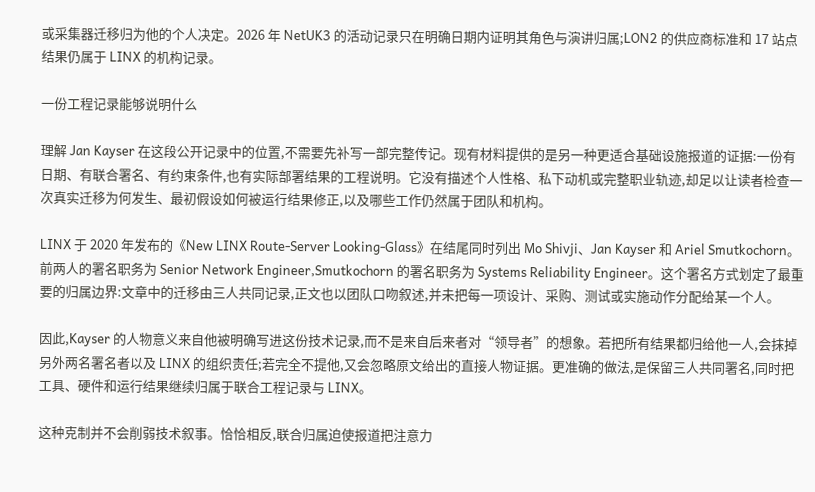或采集器迁移归为他的个人决定。2026 年 NetUK3 的活动记录只在明确日期内证明其角色与演讲归属;LON2 的供应商标准和 17 站点结果仍属于 LINX 的机构记录。

一份工程记录能够说明什么

理解 Jan Kayser 在这段公开记录中的位置,不需要先补写一部完整传记。现有材料提供的是另一种更适合基础设施报道的证据:一份有日期、有联合署名、有约束条件,也有实际部署结果的工程说明。它没有描述个人性格、私下动机或完整职业轨迹,却足以让读者检查一次真实迁移为何发生、最初假设如何被运行结果修正,以及哪些工作仍然属于团队和机构。

LINX 于 2020 年发布的《New LINX Route-Server Looking-Glass》在结尾同时列出 Mo Shivji、Jan Kayser 和 Ariel Smutkochorn。前两人的署名职务为 Senior Network Engineer,Smutkochorn 的署名职务为 Systems Reliability Engineer。这个署名方式划定了最重要的归属边界:文章中的迁移由三人共同记录,正文也以团队口吻叙述,并未把每一项设计、采购、测试或实施动作分配给某一个人。

因此,Kayser 的人物意义来自他被明确写进这份技术记录,而不是来自后来者对“领导者”的想象。若把所有结果都归给他一人,会抹掉另外两名署名者以及 LINX 的组织责任;若完全不提他,又会忽略原文给出的直接人物证据。更准确的做法,是保留三人共同署名,同时把工具、硬件和运行结果继续归属于联合工程记录与 LINX。

这种克制并不会削弱技术叙事。恰恰相反,联合归属迫使报道把注意力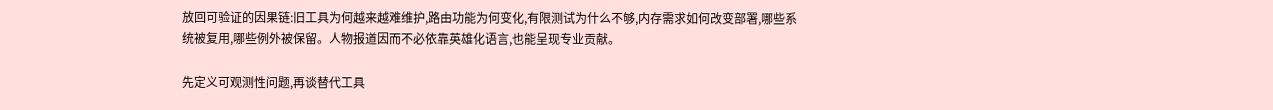放回可验证的因果链:旧工具为何越来越难维护,路由功能为何变化,有限测试为什么不够,内存需求如何改变部署,哪些系统被复用,哪些例外被保留。人物报道因而不必依靠英雄化语言,也能呈现专业贡献。

先定义可观测性问题,再谈替代工具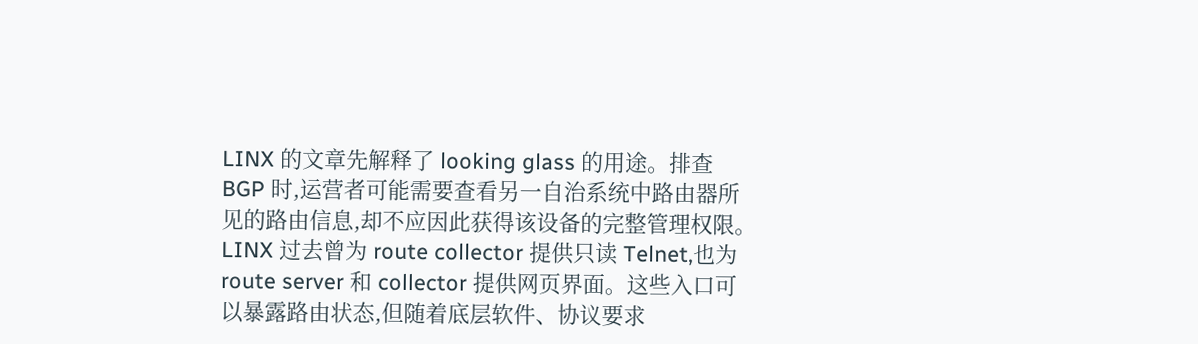LINX 的文章先解释了 looking glass 的用途。排查 BGP 时,运营者可能需要查看另一自治系统中路由器所见的路由信息,却不应因此获得该设备的完整管理权限。LINX 过去曾为 route collector 提供只读 Telnet,也为 route server 和 collector 提供网页界面。这些入口可以暴露路由状态,但随着底层软件、协议要求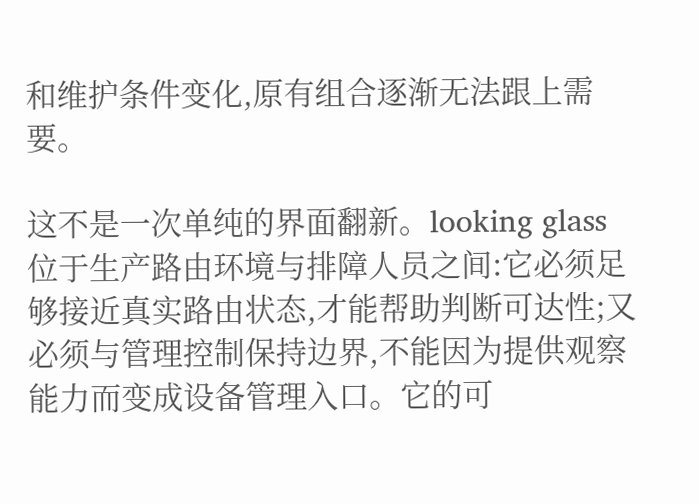和维护条件变化,原有组合逐渐无法跟上需要。

这不是一次单纯的界面翻新。looking glass 位于生产路由环境与排障人员之间:它必须足够接近真实路由状态,才能帮助判断可达性;又必须与管理控制保持边界,不能因为提供观察能力而变成设备管理入口。它的可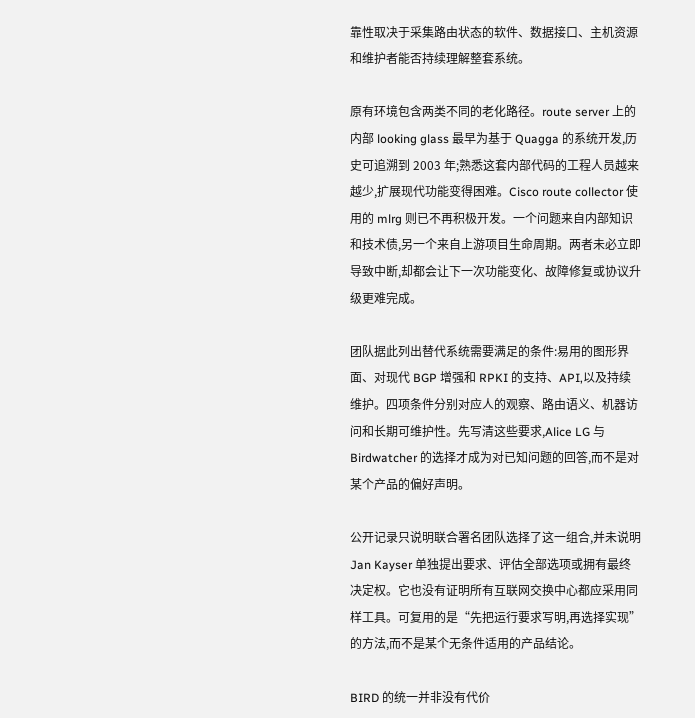靠性取决于采集路由状态的软件、数据接口、主机资源和维护者能否持续理解整套系统。

原有环境包含两类不同的老化路径。route server 上的内部 looking glass 最早为基于 Quagga 的系统开发,历史可追溯到 2003 年;熟悉这套内部代码的工程人员越来越少,扩展现代功能变得困难。Cisco route collector 使用的 mlrg 则已不再积极开发。一个问题来自内部知识和技术债,另一个来自上游项目生命周期。两者未必立即导致中断,却都会让下一次功能变化、故障修复或协议升级更难完成。

团队据此列出替代系统需要满足的条件:易用的图形界面、对现代 BGP 增强和 RPKI 的支持、API,以及持续维护。四项条件分别对应人的观察、路由语义、机器访问和长期可维护性。先写清这些要求,Alice LG 与 Birdwatcher 的选择才成为对已知问题的回答,而不是对某个产品的偏好声明。

公开记录只说明联合署名团队选择了这一组合,并未说明 Jan Kayser 单独提出要求、评估全部选项或拥有最终决定权。它也没有证明所有互联网交换中心都应采用同样工具。可复用的是“先把运行要求写明,再选择实现”的方法,而不是某个无条件适用的产品结论。

BIRD 的统一并非没有代价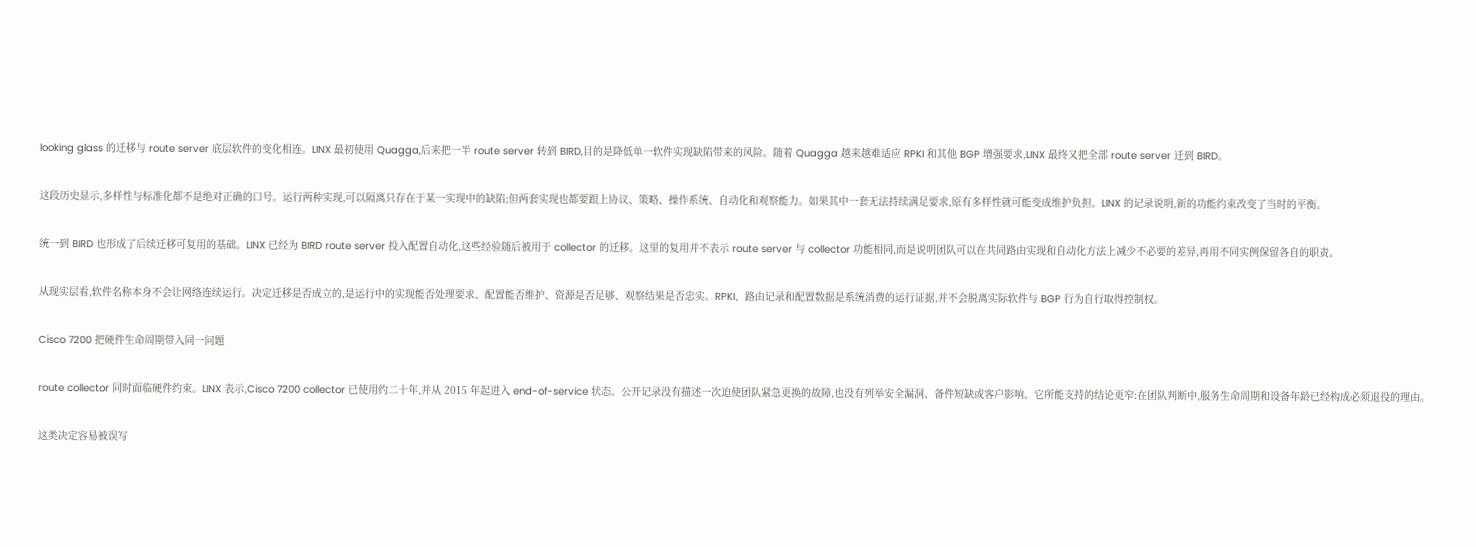looking glass 的迁移与 route server 底层软件的变化相连。LINX 最初使用 Quagga,后来把一半 route server 转到 BIRD,目的是降低单一软件实现缺陷带来的风险。随着 Quagga 越来越难适应 RPKI 和其他 BGP 增强要求,LINX 最终又把全部 route server 迁到 BIRD。

这段历史显示,多样性与标准化都不是绝对正确的口号。运行两种实现,可以隔离只存在于某一实现中的缺陷;但两套实现也都要跟上协议、策略、操作系统、自动化和观察能力。如果其中一套无法持续满足要求,原有多样性就可能变成维护负担。LINX 的记录说明,新的功能约束改变了当时的平衡。

统一到 BIRD 也形成了后续迁移可复用的基础。LINX 已经为 BIRD route server 投入配置自动化,这些经验随后被用于 collector 的迁移。这里的复用并不表示 route server 与 collector 功能相同,而是说明团队可以在共同路由实现和自动化方法上减少不必要的差异,再用不同实例保留各自的职责。

从现实层看,软件名称本身不会让网络连续运行。决定迁移是否成立的,是运行中的实现能否处理要求、配置能否维护、资源是否足够、观察结果是否忠实。RPKI、路由记录和配置数据是系统消费的运行证据,并不会脱离实际软件与 BGP 行为自行取得控制权。

Cisco 7200 把硬件生命周期带入同一问题

route collector 同时面临硬件约束。LINX 表示,Cisco 7200 collector 已使用约二十年,并从 2015 年起进入 end-of-service 状态。公开记录没有描述一次迫使团队紧急更换的故障,也没有列举安全漏洞、备件短缺或客户影响。它所能支持的结论更窄:在团队判断中,服务生命周期和设备年龄已经构成必须退役的理由。

这类决定容易被误写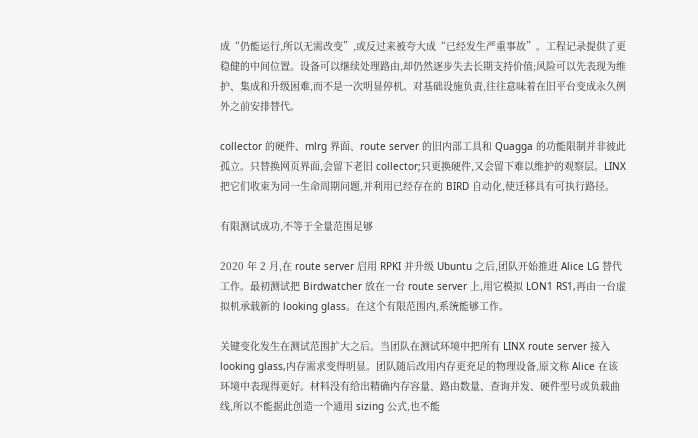成“仍能运行,所以无需改变”,或反过来被夸大成“已经发生严重事故”。工程记录提供了更稳健的中间位置。设备可以继续处理路由,却仍然逐步失去长期支持价值;风险可以先表现为维护、集成和升级困难,而不是一次明显停机。对基础设施负责,往往意味着在旧平台变成永久例外之前安排替代。

collector 的硬件、mlrg 界面、route server 的旧内部工具和 Quagga 的功能限制并非彼此孤立。只替换网页界面,会留下老旧 collector;只更换硬件,又会留下难以维护的观察层。LINX 把它们收束为同一生命周期问题,并利用已经存在的 BIRD 自动化,使迁移具有可执行路径。

有限测试成功,不等于全量范围足够

2020 年 2 月,在 route server 启用 RPKI 并升级 Ubuntu 之后,团队开始推进 Alice LG 替代工作。最初测试把 Birdwatcher 放在一台 route server 上,用它模拟 LON1 RS1,再由一台虚拟机承载新的 looking glass。在这个有限范围内,系统能够工作。

关键变化发生在测试范围扩大之后。当团队在测试环境中把所有 LINX route server 接入 looking glass,内存需求变得明显。团队随后改用内存更充足的物理设备,原文称 Alice 在该环境中表现得更好。材料没有给出精确内存容量、路由数量、查询并发、硬件型号或负载曲线,所以不能据此创造一个通用 sizing 公式,也不能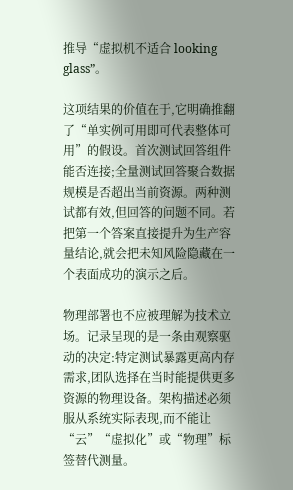推导“虚拟机不适合 looking glass”。

这项结果的价值在于,它明确推翻了“单实例可用即可代表整体可用”的假设。首次测试回答组件能否连接;全量测试回答聚合数据规模是否超出当前资源。两种测试都有效,但回答的问题不同。若把第一个答案直接提升为生产容量结论,就会把未知风险隐藏在一个表面成功的演示之后。

物理部署也不应被理解为技术立场。记录呈现的是一条由观察驱动的决定:特定测试暴露更高内存需求,团队选择在当时能提供更多资源的物理设备。架构描述必须服从系统实际表现,而不能让“云”“虚拟化”或“物理”标签替代测量。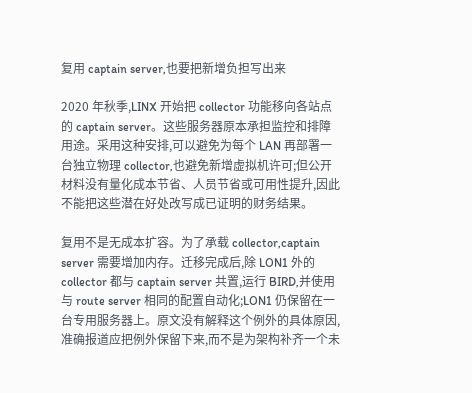复用 captain server,也要把新增负担写出来

2020 年秋季,LINX 开始把 collector 功能移向各站点的 captain server。这些服务器原本承担监控和排障用途。采用这种安排,可以避免为每个 LAN 再部署一台独立物理 collector,也避免新增虚拟机许可;但公开材料没有量化成本节省、人员节省或可用性提升,因此不能把这些潜在好处改写成已证明的财务结果。

复用不是无成本扩容。为了承载 collector,captain server 需要增加内存。迁移完成后,除 LON1 外的 collector 都与 captain server 共置,运行 BIRD,并使用与 route server 相同的配置自动化;LON1 仍保留在一台专用服务器上。原文没有解释这个例外的具体原因,准确报道应把例外保留下来,而不是为架构补齐一个未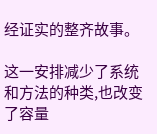经证实的整齐故事。

这一安排减少了系统和方法的种类,也改变了容量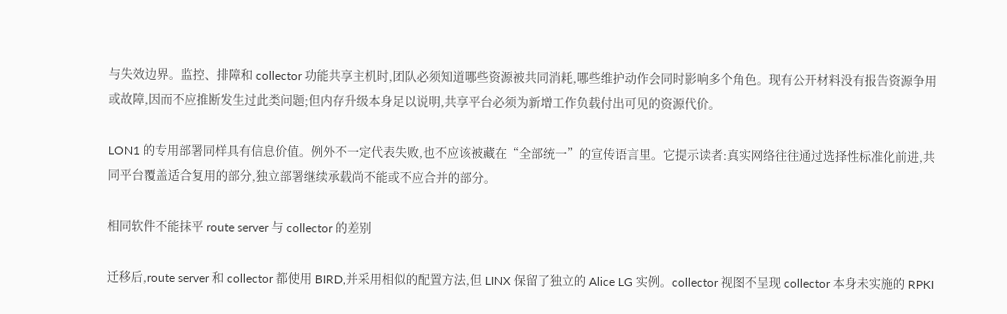与失效边界。监控、排障和 collector 功能共享主机时,团队必须知道哪些资源被共同消耗,哪些维护动作会同时影响多个角色。现有公开材料没有报告资源争用或故障,因而不应推断发生过此类问题;但内存升级本身足以说明,共享平台必须为新增工作负载付出可见的资源代价。

LON1 的专用部署同样具有信息价值。例外不一定代表失败,也不应该被藏在“全部统一”的宣传语言里。它提示读者:真实网络往往通过选择性标准化前进,共同平台覆盖适合复用的部分,独立部署继续承载尚不能或不应合并的部分。

相同软件不能抹平 route server 与 collector 的差别

迁移后,route server 和 collector 都使用 BIRD,并采用相似的配置方法,但 LINX 保留了独立的 Alice LG 实例。collector 视图不呈现 collector 本身未实施的 RPKI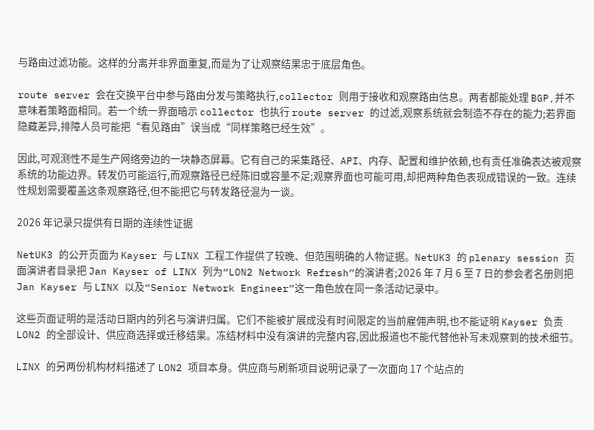与路由过滤功能。这样的分离并非界面重复,而是为了让观察结果忠于底层角色。

route server 会在交换平台中参与路由分发与策略执行,collector 则用于接收和观察路由信息。两者都能处理 BGP,并不意味着策略面相同。若一个统一界面暗示 collector 也执行 route server 的过滤,观察系统就会制造不存在的能力;若界面隐藏差异,排障人员可能把“看见路由”误当成“同样策略已经生效”。

因此,可观测性不是生产网络旁边的一块静态屏幕。它有自己的采集路径、API、内存、配置和维护依赖,也有责任准确表达被观察系统的功能边界。转发仍可能运行,而观察路径已经陈旧或容量不足;观察界面也可能可用,却把两种角色表现成错误的一致。连续性规划需要覆盖这条观察路径,但不能把它与转发路径混为一谈。

2026 年记录只提供有日期的连续性证据

NetUK3 的公开页面为 Kayser 与 LINX 工程工作提供了较晚、但范围明确的人物证据。NetUK3 的 plenary session 页面演讲者目录把 Jan Kayser of LINX 列为“LON2 Network Refresh”的演讲者;2026 年 7 月 6 至 7 日的参会者名册则把 Jan Kayser 与 LINX 以及“Senior Network Engineer”这一角色放在同一条活动记录中。

这些页面证明的是活动日期内的列名与演讲归属。它们不能被扩展成没有时间限定的当前雇佣声明,也不能证明 Kayser 负责 LON2 的全部设计、供应商选择或迁移结果。冻结材料中没有演讲的完整内容,因此报道也不能代替他补写未观察到的技术细节。

LINX 的另两份机构材料描述了 LON2 项目本身。供应商与刷新项目说明记录了一次面向 17 个站点的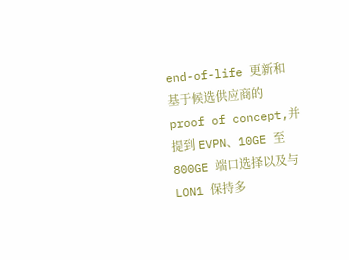end-of-life 更新和基于候选供应商的 proof of concept,并提到 EVPN、10GE 至 800GE 端口选择以及与 LON1 保持多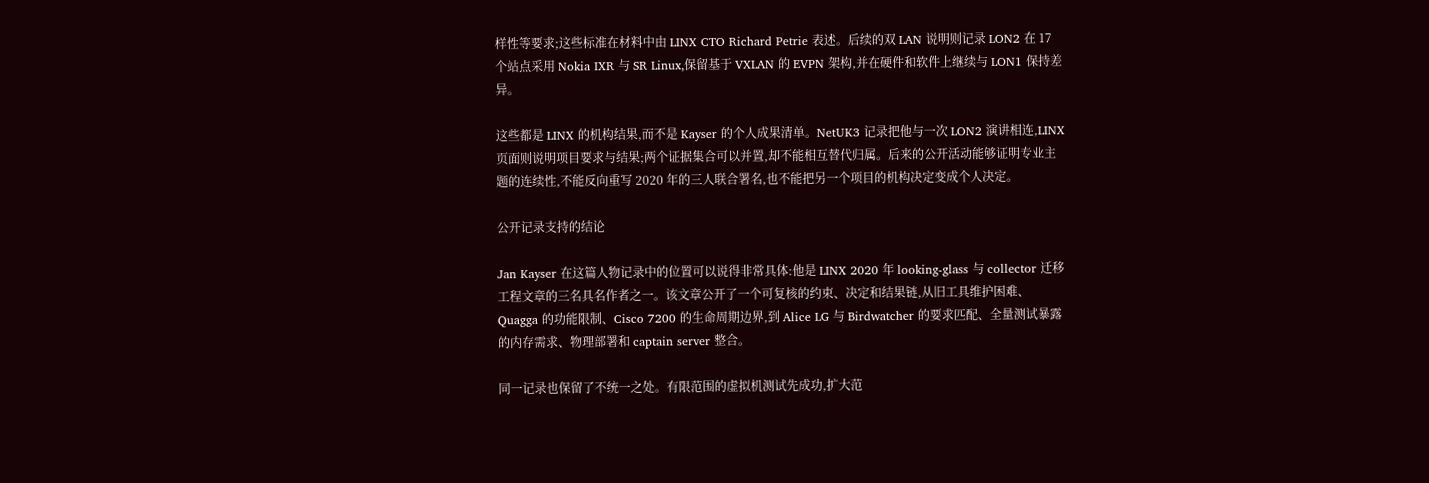样性等要求;这些标准在材料中由 LINX CTO Richard Petrie 表述。后续的双 LAN 说明则记录 LON2 在 17 个站点采用 Nokia IXR 与 SR Linux,保留基于 VXLAN 的 EVPN 架构,并在硬件和软件上继续与 LON1 保持差异。

这些都是 LINX 的机构结果,而不是 Kayser 的个人成果清单。NetUK3 记录把他与一次 LON2 演讲相连,LINX 页面则说明项目要求与结果;两个证据集合可以并置,却不能相互替代归属。后来的公开活动能够证明专业主题的连续性,不能反向重写 2020 年的三人联合署名,也不能把另一个项目的机构决定变成个人决定。

公开记录支持的结论

Jan Kayser 在这篇人物记录中的位置可以说得非常具体:他是 LINX 2020 年 looking-glass 与 collector 迁移工程文章的三名具名作者之一。该文章公开了一个可复核的约束、决定和结果链,从旧工具维护困难、Quagga 的功能限制、Cisco 7200 的生命周期边界,到 Alice LG 与 Birdwatcher 的要求匹配、全量测试暴露的内存需求、物理部署和 captain server 整合。

同一记录也保留了不统一之处。有限范围的虚拟机测试先成功,扩大范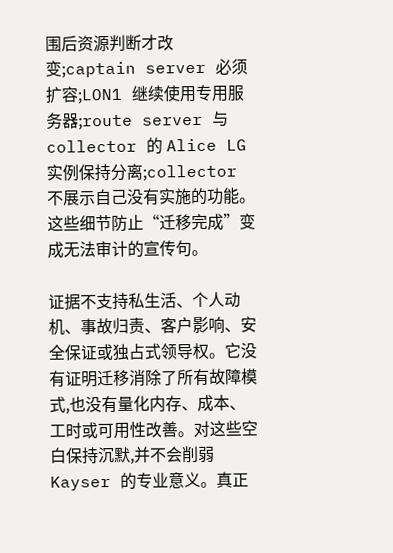围后资源判断才改变;captain server 必须扩容;LON1 继续使用专用服务器;route server 与 collector 的 Alice LG 实例保持分离;collector 不展示自己没有实施的功能。这些细节防止“迁移完成”变成无法审计的宣传句。

证据不支持私生活、个人动机、事故归责、客户影响、安全保证或独占式领导权。它没有证明迁移消除了所有故障模式,也没有量化内存、成本、工时或可用性改善。对这些空白保持沉默,并不会削弱 Kayser 的专业意义。真正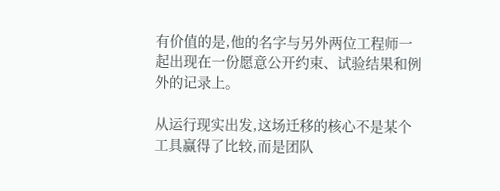有价值的是,他的名字与另外两位工程师一起出现在一份愿意公开约束、试验结果和例外的记录上。

从运行现实出发,这场迁移的核心不是某个工具赢得了比较,而是团队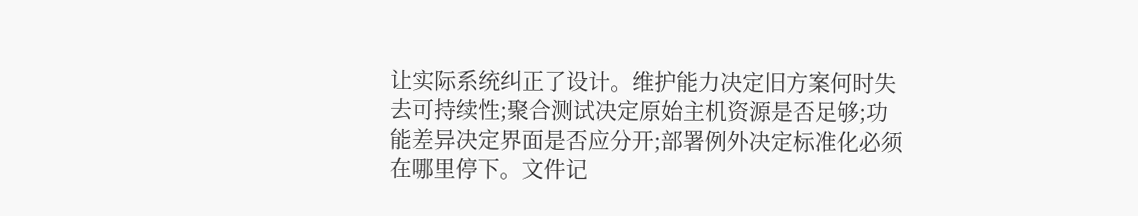让实际系统纠正了设计。维护能力决定旧方案何时失去可持续性;聚合测试决定原始主机资源是否足够;功能差异决定界面是否应分开;部署例外决定标准化必须在哪里停下。文件记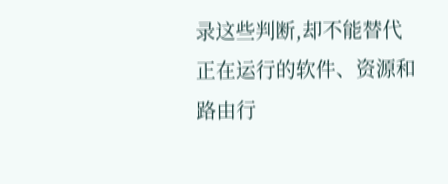录这些判断,却不能替代正在运行的软件、资源和路由行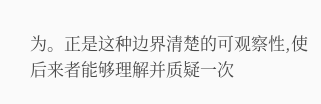为。正是这种边界清楚的可观察性,使后来者能够理解并质疑一次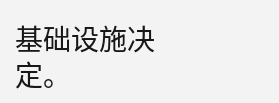基础设施决定。